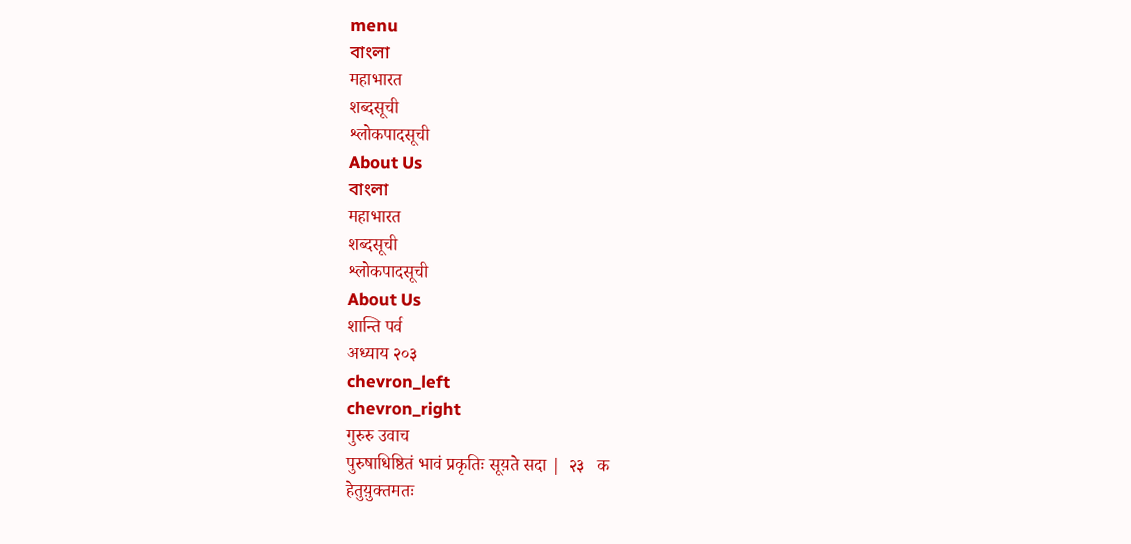menu
বাংলা
महाभारत
शब्दसूची
श्लोकपादसूची
About Us
বাংলা
महाभारत
शब्दसूची
श्लोकपादसूची
About Us
शान्ति पर्व
अध्याय २०३
chevron_left
chevron_right
गुरुरु उवाच
पुरुषाधिष्ठितं भावं प्रकृतिः सूय़ते सदा |  २३   क
हेतुय़ुक्तमतः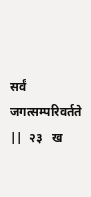सर्वं जगत्सम्परिवर्तते ||  २३   ख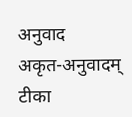अनुवाद
अकृत-अनुवादम्
टीका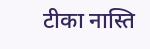टीका नास्ति